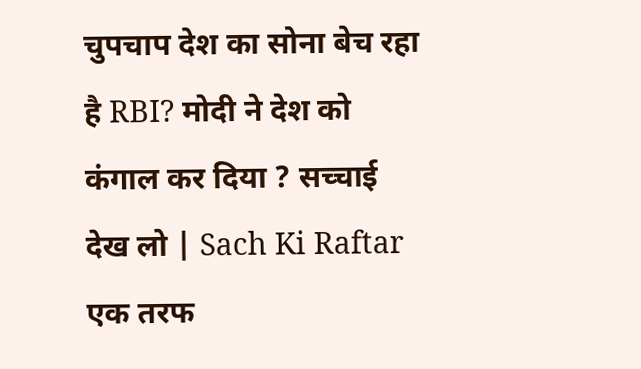चुपचाप देश का सोना बेच रहा है RBI? मोदी ने देश को कंगाल कर दिया ? सच्चाई देख लो | Sach Ki Raftar
एक तरफ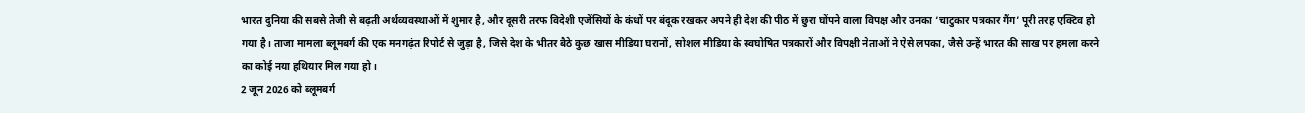भारत दुनिया की सबसे तेजी से बढ़ती अर्थव्यवस्थाओं में शुमार है, और दूसरी तरफ विदेशी एजेंसियों के कंधों पर बंदूक रखकर अपने ही देश की पीठ में छुरा घोंपने वाला विपक्ष और उनका ‘चाटुकार पत्रकार गैंग’ पूरी तरह एक्टिव हो गया है। ताजा मामला ब्लूमबर्ग की एक मनगढ़ंत रिपोर्ट से जुड़ा है, जिसे देश के भीतर बैठे कुछ खास मीडिया घरानों, सोशल मीडिया के स्वघोषित पत्रकारों और विपक्षी नेताओं ने ऐसे लपका, जैसे उन्हें भारत की साख पर हमला करने का कोई नया हथियार मिल गया हो।
2 जून 2026 को ब्लूमबर्ग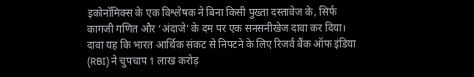इकोनॉमिक्स के एक विश्लेषक ने बिना किसी पुख्ता दस्तावेज के, सिर्फ कागजी गणित और ‘अंदाजे’ के दम पर एक सनसनीखेज दावा कर दिया। दावा यह कि भारत आर्थिक संकट से निपटने के लिए रिजर्व बैंक ऑफ इंडिया (RBI) ने चुपचाप 1 लाख करोड़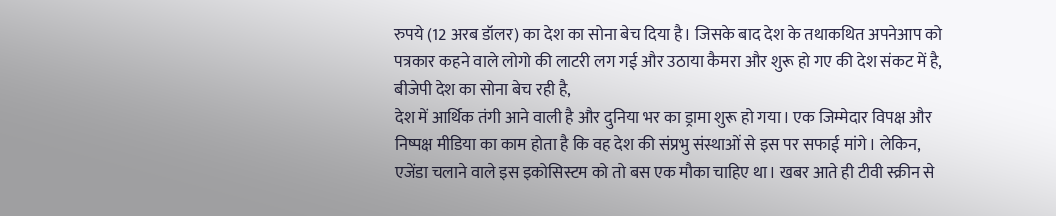रुपये (12 अरब डॉलर) का देश का सोना बेच दिया है। जिसके बाद देश के तथाकथित अपनेआप को पत्रकार कहने वाले लोगो की लाटरी लग गई और उठाया कैमरा और शुरू हो गए की देश संकट में है, बीजेपी देश का सोना बेच रही है,
देश में आर्थिक तंगी आने वाली है और दुनिया भर का ड्रामा शुरू हो गया। एक जिम्मेदार विपक्ष और निष्पक्ष मीडिया का काम होता है कि वह देश की संप्रभु संस्थाओं से इस पर सफाई मांगे। लेकिन, एजेंडा चलाने वाले इस इकोसिस्टम को तो बस एक मौका चाहिए था। खबर आते ही टीवी स्क्रीन से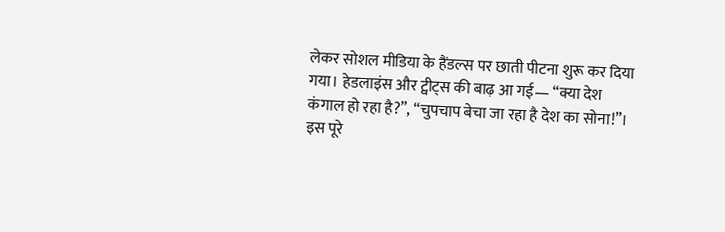लेकर सोशल मीडिया के हैंडल्स पर छाती पीटना शुरू कर दिया गया। हेडलाइंस और ट्वीट्स की बाढ़ आ गई— “क्या देश कंगाल हो रहा है?”, “चुपचाप बेचा जा रहा है देश का सोना!”।
इस पूरे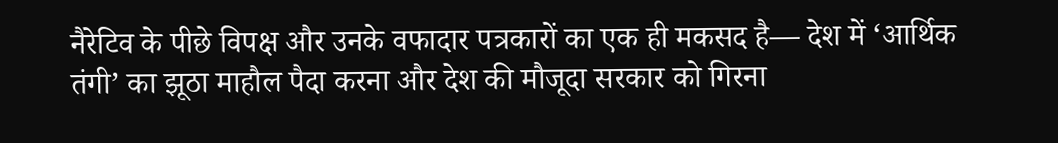नैरेटिव के पीछे विपक्ष और उनके वफादार पत्रकारों का एक ही मकसद है— देश में ‘आर्थिक तंगी’ का झूठा माहौल पैदा करना और देश की मौजूदा सरकार को गिरना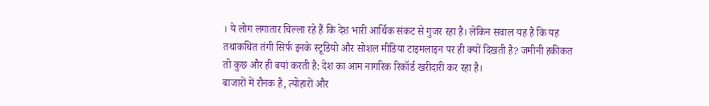। ये लोग लगातार चिल्ला रहे हैं कि देश भारी आर्थिक संकट से गुजर रहा है। लेकिन सवाल यह है कि यह तथाकथित तंगी सिर्फ इनके स्टूडियो और सोशल मीडिया टाइमलाइन पर ही क्यों दिखती है? जमीनी हकीकत तो कुछ और ही बयां करती है: देश का आम नागरिक रिकॉर्ड खरीदारी कर रहा है।
बाजारों में रौनक है, त्योहारों और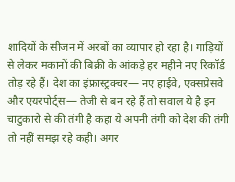शादियों के सीजन में अरबों का व्यापार हो रहा है। गाड़ियों से लेकर मकानों की बिक्री के आंकड़े हर महीने नए रिकॉर्ड तोड़ रहे हैं। देश का इंफ्रास्ट्रक्चर— नए हाईवे, एक्सप्रेसवे और एयरपोर्ट्स— तेजी से बन रहे हैं तो सवाल ये है इन चाटुकारो से की तंगी है कहा ये अपनी तंगी को देश की तंगी तो नहीं समझ रहे कही। अगर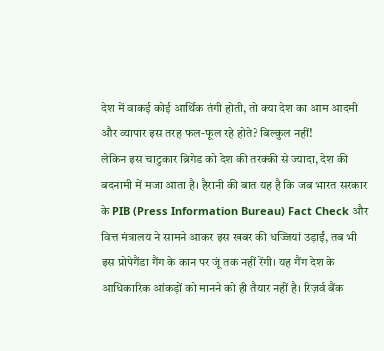देश में वाकई कोई आर्थिक तंगी होती, तो क्या देश का आम आदमी और व्यापार इस तरह फल-फूल रहे होते? बिल्कुल नहीं!
लेकिन इस चाटुकार ब्रिगेड को देश की तरक्की से ज्यादा, देश की बदनामी में मजा आता है। हैरानी की बात यह है कि जब भारत सरकार के PIB (Press Information Bureau) Fact Check और वित्त मंत्रालय ने सामने आकर इस खबर की धज्जियां उड़ाईं, तब भी इस प्रोपेगैंडा गैंग के कान पर जूं तक नहीं रेंगी। यह गैंग देश के आधिकारिक आंकड़ों को मानने को ही तैयार नहीं है। रिज़र्व बैंक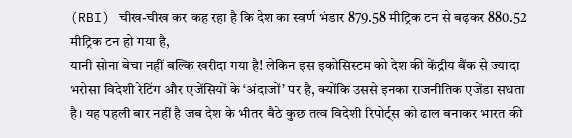(RBI) चीख-चीख कर कह रहा है कि देश का स्वर्ण भंडार 879.58 मीट्रिक टन से बढ़कर 880.52 मीट्रिक टन हो गया है,
यानी सोना बेचा नहीं बल्कि खरीदा गया है! लेकिन इस इकोसिस्टम को देश की केंद्रीय बैंक से ज्यादा भरोसा विदेशी रेटिंग और एजेंसियों के ‘अंदाजों’ पर है, क्योंकि उससे इनका राजनीतिक एजेंडा सधता है। यह पहली बार नहीं है जब देश के भीतर बैठे कुछ तत्व विदेशी रिपोर्ट्स को ढाल बनाकर भारत की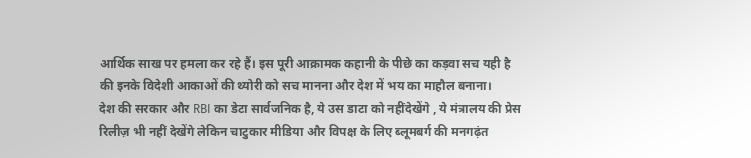आर्थिक साख पर हमला कर रहे हैं। इस पूरी आक्रामक कहानी के पीछे का कड़वा सच यही है की इनके विदेशी आकाओं की थ्योरी को सच मानना और देश में भय का माहौल बनाना।
देश की सरकार और RBI का डेटा सार्वजनिक है, ये उस डाटा को नहींदेखेंगे , ये मंत्रालय की प्रेस रिलीज़ भी नहीं देखेंगे लेकिन चाटुकार मीडिया और विपक्ष के लिए ब्लूमबर्ग की मनगढ़ंत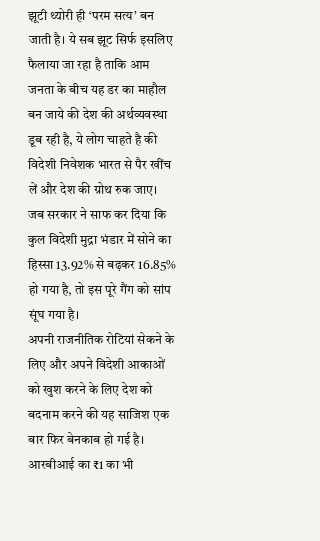झूटी थ्योरी ही ‘परम सत्य’ बन जाती है। ये सब झूट सिर्फ इसलिए फैलाया जा रहा है ताकि आम जनता के बीच यह डर का माहौल बन जाये की देश की अर्थव्यवस्था डूब रही है, ये लोग चाहते है की विदेशी निवेशक भारत से पैर खींच लें और देश की ग्रोथ रुक जाए।
जब सरकार ने साफ कर दिया कि कुल विदेशी मुद्रा भंडार में सोने का हिस्सा 13.92% से बढ़कर 16.85% हो गया है, तो इस पूरे गैंग को सांप सूंघ गया है।
अपनी राजनीतिक रोटियां सेकने के लिए और अपने विदेशी आकाओं को खुश करने के लिए देश को बदनाम करने की यह साजिश एक बार फिर बेनकाब हो गई है। आरबीआई का ₹1 का भी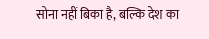सोना नहीं बिका है, बल्कि देश का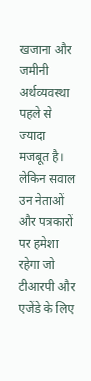खजाना और जमीनी अर्थव्यवस्था पहले से ज्यादा मजबूत है।
लेकिन सवाल उन नेताओं और पत्रकारों पर हमेशा रहेगा जो टीआरपी और एजेंडे के लिए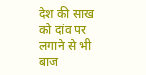देश की साख को दांव पर लगाने से भी बाज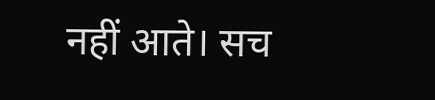नहीं आते। सच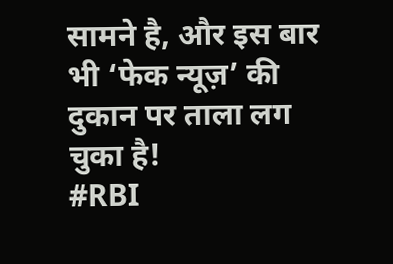सामने है, और इस बार भी ‘फेक न्यूज़’ की दुकान पर ताला लग चुका है!
#RBI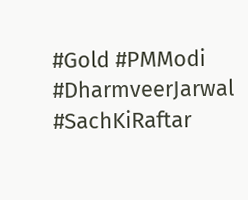#Gold #PMModi #DharmveerJarwal #SachKiRaftar